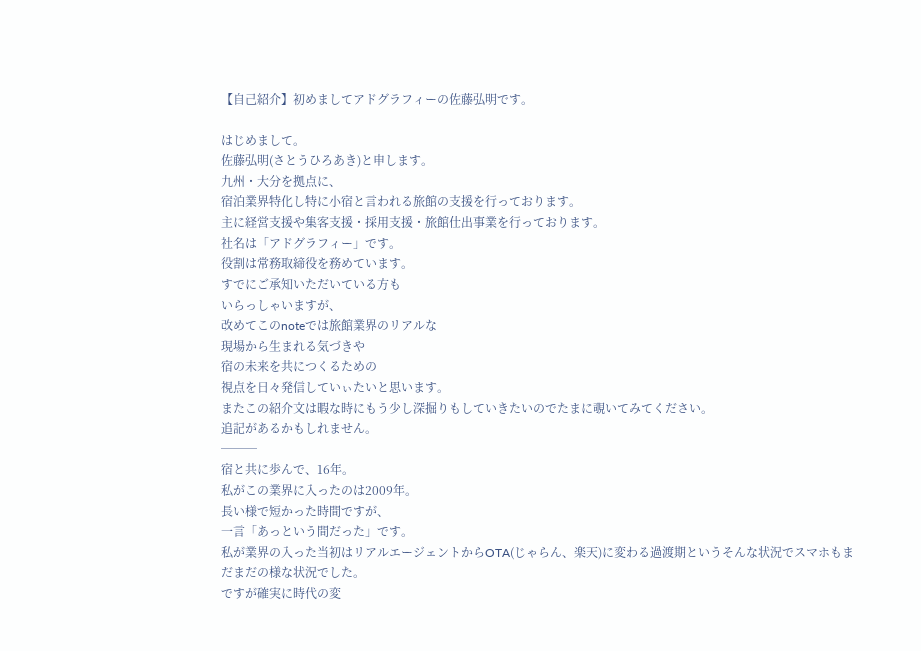【自己紹介】初めましてアドグラフィーの佐藤弘明です。

はじめまして。
佐藤弘明(さとうひろあき)と申します。
九州・大分を拠点に、
宿泊業界特化し特に小宿と言われる旅館の支援を行っております。
主に経営支援や集客支援・採用支援・旅館仕出事業を行っております。
社名は「アドグラフィー」です。
役割は常務取締役を務めています。
すでにご承知いただいている方も
いらっしゃいますが、
改めてこのnoteでは旅館業界のリアルな
現場から生まれる気づきや
宿の未来を共につくるための
視点を日々発信していぃたいと思います。
またこの紹介文は暇な時にもう少し深掘りもしていきたいのでたまに覗いてみてください。
追記があるかもしれません。
───
宿と共に歩んで、16年。
私がこの業界に入ったのは2009年。
長い様で短かった時間ですが、
一言「あっという間だった」です。
私が業界の入った当初はリアルエージェントからOTA(じゃらん、楽天)に変わる過渡期というそんな状況でスマホもまだまだの様な状況でした。
ですが確実に時代の変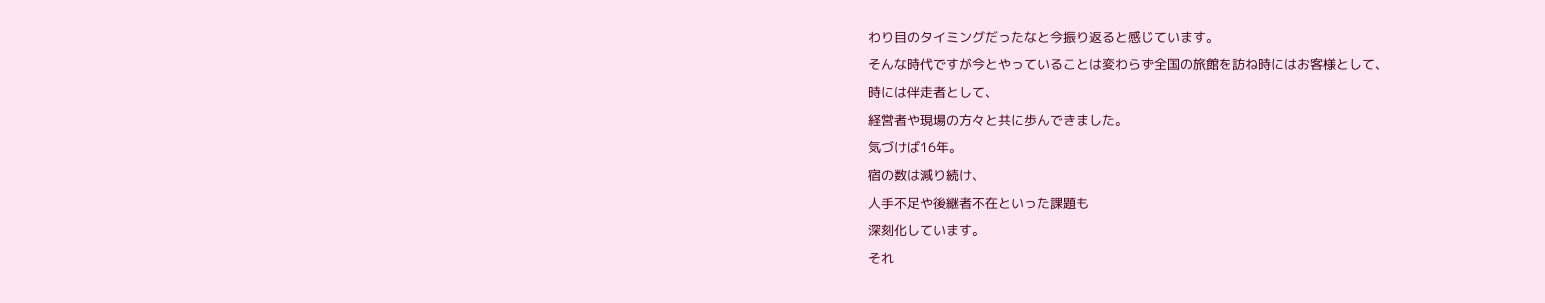わり目のタイミングだったなと今振り返ると感じています。
そんな時代ですが今とやっていることは変わらず全国の旅館を訪ね時にはお客様として、
時には伴走者として、
経営者や現場の方々と共に歩んできました。
気づけば16年。
宿の数は減り続け、
人手不足や後継者不在といった課題も
深刻化しています。
それ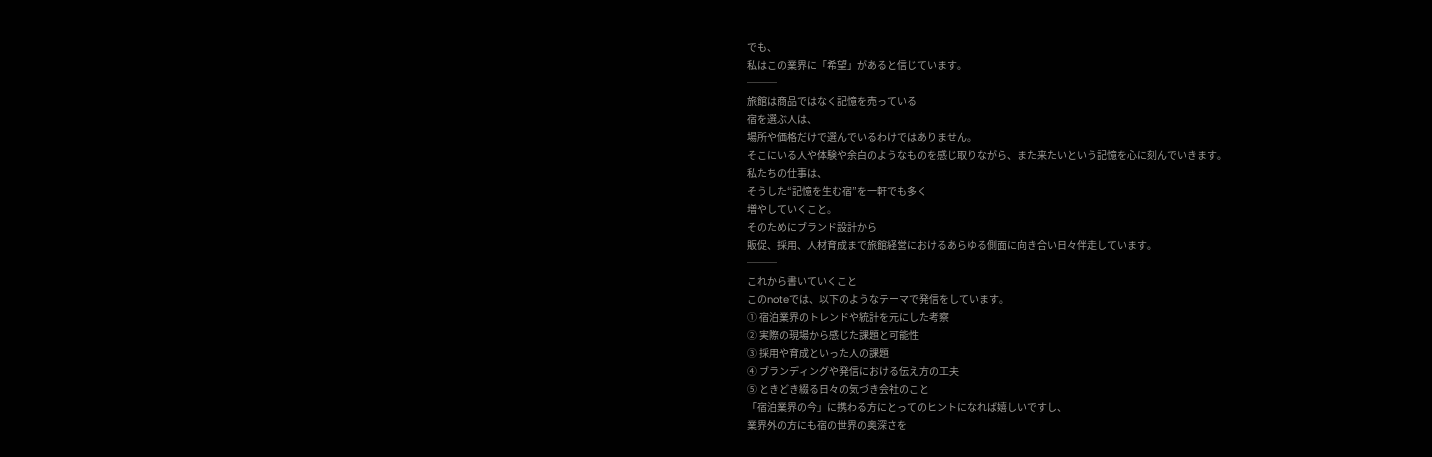でも、
私はこの業界に「希望」があると信じています。
───
旅館は商品ではなく記憶を売っている
宿を選ぶ人は、
場所や価格だけで選んでいるわけではありません。
そこにいる人や体験や余白のようなものを感じ取りながら、また来たいという記憶を心に刻んでいきます。
私たちの仕事は、
そうした“記憶を生む宿”を一軒でも多く
増やしていくこと。
そのためにブランド設計から
販促、採用、人材育成まで旅館経営におけるあらゆる側面に向き合い日々伴走しています。
───
これから書いていくこと
このnoteでは、以下のようなテーマで発信をしています。
① 宿泊業界のトレンドや統計を元にした考察
② 実際の現場から感じた課題と可能性
③ 採用や育成といった人の課題
④ ブランディングや発信における伝え方の工夫
⑤ ときどき綴る日々の気づき会社のこと
「宿泊業界の今」に携わる方にとってのヒントになれば嬉しいですし、
業界外の方にも宿の世界の奥深さを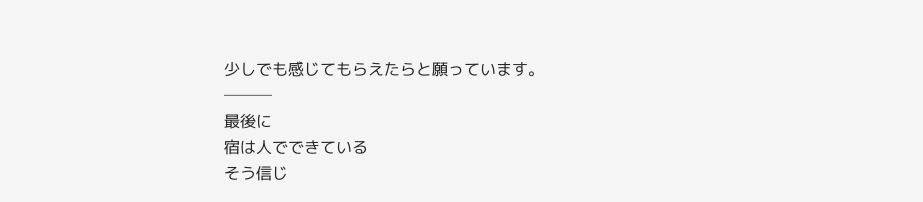少しでも感じてもらえたらと願っています。
───
最後に
宿は人でできている
そう信じ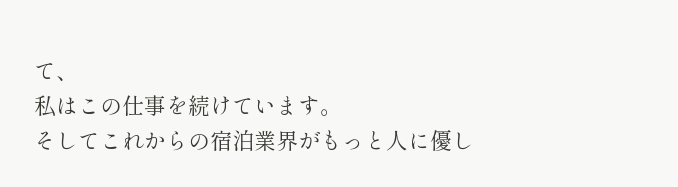て、
私はこの仕事を続けています。
そしてこれからの宿泊業界がもっと人に優し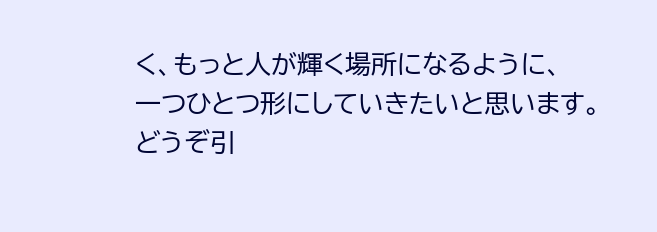く、もっと人が輝く場所になるように、
一つひとつ形にしていきたいと思います。
どうぞ引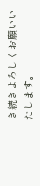き続きよろしくお願いいたします。